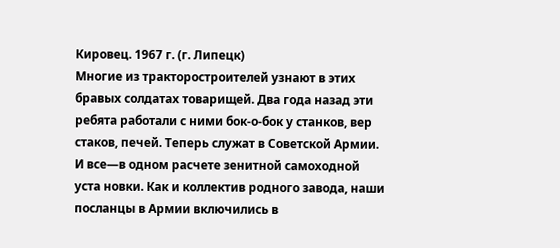Кировец. 1967 г. (г. Липецк)
Многие из тракторостроителей узнают в этих бравых солдатах товарищей. Два года назад эти ребята работали с ними бок-о-бок у станков, вер стаков, печей. Теперь служат в Советской Армии. И все—в одном расчете зенитной самоходной уста новки. Как и коллектив родного завода, наши посланцы в Армии включились в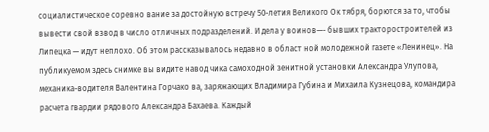социалистическое соревно вание за достойную встречу 50-летия Великого Ок тября, борются за то, чтобы вывести свой взвод в число отличных подразделений. И дела у воинов—- бывших тракторостроителей из Липецка — идут неплохо. Об этом рассказывалось недавно в област ной молодежной газете «Ленинец». На публикуемом здесь снимке вы видите навод чика самоходной зенитной установки Александра Улупова, механика-водителя Валентина Горчако ва, заряжающих Владимира Губина и Михаила Кузнецова, командира расчета гвардии рядового Александра Бахаева. Каждый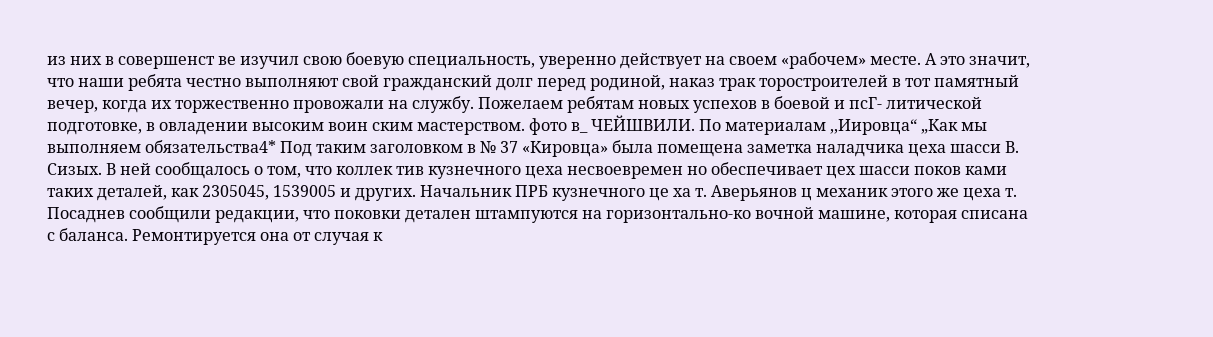из них в совершенст ве изучил свою боевую специальность, уверенно действует на своем «рабочем» месте. А это значит, что наши ребята честно выполняют свой гражданский долг перед родиной, наказ трак торостроителей в тот памятный вечер, когда их торжественно провожали на службу. Пожелаем ребятам новых успехов в боевой и псГ- литической подготовке, в овладении высоким воин ским мастерством. фото в_ ЧЕЙШВИЛИ. По материалам ,,Иировца“ „Как мы выполняем обязательства4* Под таким заголовком в № 37 «Кировца» была помещена заметка наладчика цеха шасси В. Сизых. В ней сообщалось о том, что коллек тив кузнечного цеха несвоевремен но обеспечивает цех шасси поков ками таких деталей, как 2305045, 1539005 и других. Начальник ПРБ кузнечного це ха т. Аверьянов ц механик этого же цеха т. Посаднев сообщили редакции, что поковки детален штампуются на горизонтально-ко вочной машине, которая списана с баланса. Ремонтируется она от случая к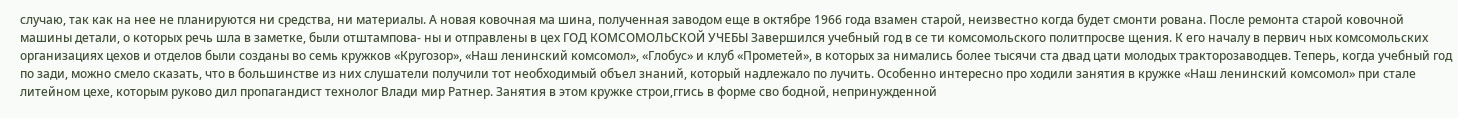случаю, так как на нее не планируются ни средства, ни материалы. А новая ковочная ма шина, полученная заводом еще в октябре 1966 года взамен старой, неизвестно когда будет смонти рована. После ремонта старой ковочной машины детали, о которых речь шла в заметке, были отштампова- ны и отправлены в цех ГОД КОМСОМОЛЬСКОЙ УЧЕБЫ Завершился учебный год в се ти комсомольского политпросве щения. К его началу в первич ных комсомольских организациях цехов и отделов были созданы во семь кружков «Кругозор», «Наш ленинский комсомол», «Глобус» и клуб «Прометей», в которых за нимались более тысячи ста двад цати молодых тракторозаводцев. Теперь, когда учебный год по зади, можно смело сказать, что в большинстве из них слушатели получили тот необходимый объел знаний, который надлежало по лучить. Особенно интересно про ходили занятия в кружке «Наш ленинский комсомол» при стале литейном цехе, которым руково дил пропагандист технолог Влади мир Ратнер. Занятия в этом кружке строи,ггись в форме сво бодной, непринужденной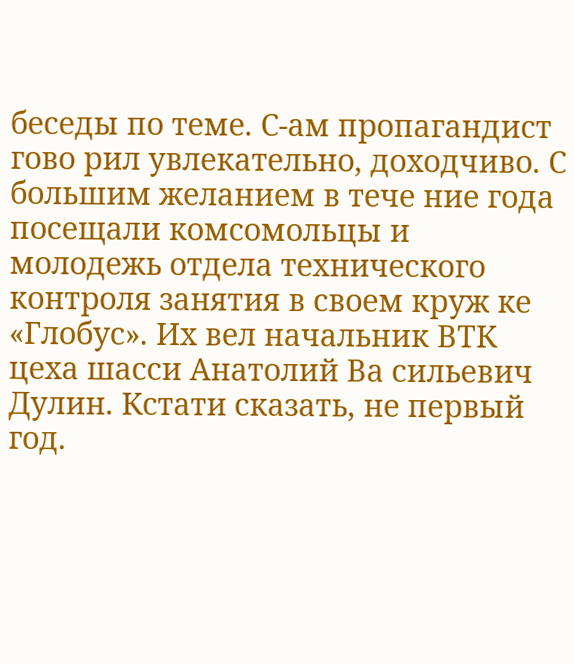беседы по теме. С-ам пропагандист гово рил увлекательно, доходчиво. С большим желанием в тече ние года посещали комсомольцы и молодежь отдела технического контроля занятия в своем круж ке «Глобус». Их вел начальник ВТК цеха шасси Анатолий Ва сильевич Дулин. Кстати сказать, не первый год.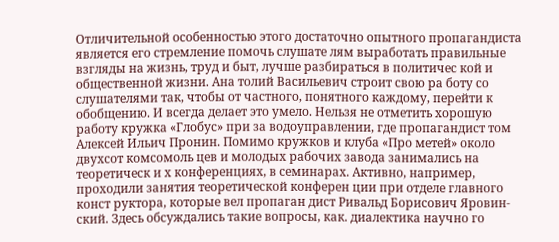Отличительной особенностью этого достаточно опытного пропагандиста является его стремление помочь слушате лям выработать правильные взгляды на жизнь, труд и быт, лучше разбираться в политичес кой и общественной жизни. Ана толий Васильевич строит свою ра боту со слушателями так, чтобы от частного, понятного каждому, перейти к обобщению. И всегда делает это умело. Нельзя не отметить хорошую работу кружка «Глобус» при за водоуправлении, где пропагандист том Алексей Ильич Пронин. Помимо кружков и клуба «Про метей» около двухсот комсомоль цев и молодых рабочих завода занимались на теоретическ и х конференциях, в семинарах. Активно, например, проходили занятия теоретической конферен ции при отделе главного конст руктора, которые вел пропаган дист Ривальд Борисович Яровин- ский. Здесь обсуждались такие вопросы, как. диалектика научно го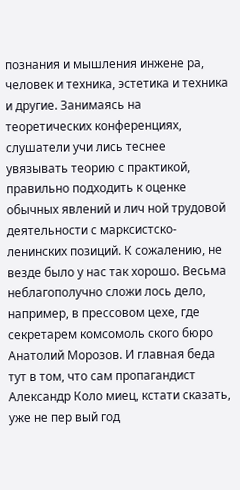познания и мышления инжене ра, человек и техника, эстетика и техника и другие. Занимаясь на теоретических конференциях, слушатели учи лись теснее увязывать теорию с практикой, правильно подходить к оценке обычных явлений и лич ной трудовой деятельности с марксистско-ленинских позиций. К сожалению, не везде было у нас так хорошо. Весьма неблагополучно сложи лось дело, например, в прессовом цехе, где секретарем комсомоль ского бюро Анатолий Морозов. И главная беда тут в том, что сам пропагандист Александр Коло миец, кстати сказать, уже не пер вый год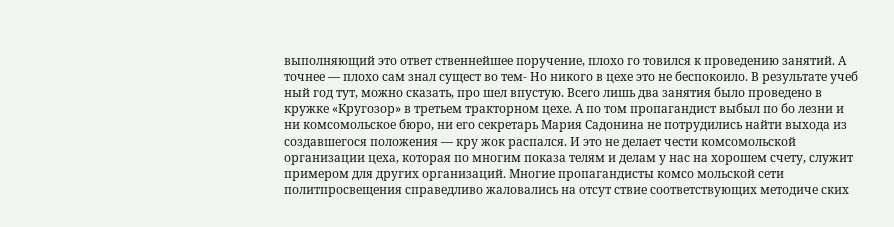выполняющий это ответ ственнейшее поручение, плохо го товился к проведению занятий. А точнее — плохо сам знал сущест во тем- Но никого в цехе это не беспокоило. В результате учеб ный год тут, можно сказать, про шел впустую. Всего лишь два занятия было проведено в кружке «Кругозор» в третьем тракторном цехе. А по том пропагандист выбыл по бо лезни и ни комсомольское бюро, ни его секретарь Мария Садонина не потрудились найти выхода из создавшегося положения — кру жок распался. И это не делает чести комсомольской организации цеха, которая по многим показа телям и делам у нас на хорошем счету, служит примером для других организаций. Многие пропагандисты комсо мольской сети политпросвещения справедливо жаловались на отсут ствие соответствующих методиче ских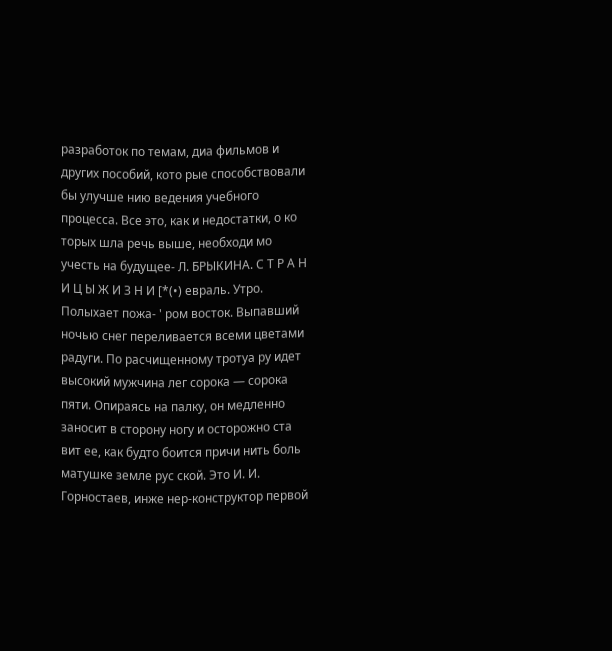разработок по темам, диа фильмов и других пособий, кото рые способствовали бы улучше нию ведения учебного процесса. Все это, как и недостатки, о ко торых шла речь выше, необходи мо учесть на будущее- Л. БРЫКИНА. С Т Р А Н И Ц Ы Ж И З Н И [*(•) евраль. Утро. Полыхает пожа- ' ром восток. Выпавший ночью снег переливается всеми цветами радуги. По расчищенному тротуа ру идет высокий мужчина лег сорока — сорока пяти. Опираясь на палку, он медленно заносит в сторону ногу и осторожно ста вит ее, как будто боится причи нить боль матушке земле рус ской. Это И. И. Горностаев, инже нер-конструктор первой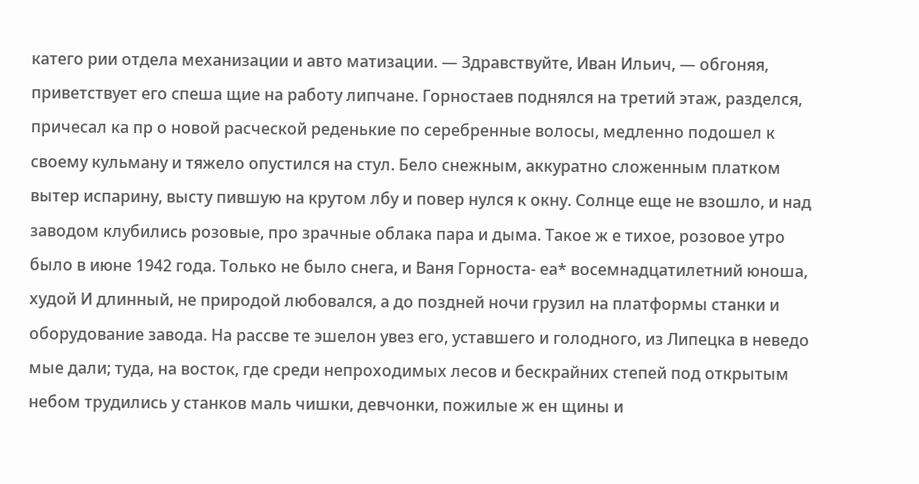катего рии отдела механизации и авто матизации. — Здравствуйте, Иван Ильич, — обгоняя, приветствует его спеша щие на работу липчане. Горностаев поднялся на третий этаж, разделся, причесал ка пр о новой расческой реденькие по серебренные волосы, медленно подошел к своему кульману и тяжело опустился на стул. Бело снежным, аккуратно сложенным платком вытер испарину, высту пившую на крутом лбу и повер нулся к окну. Солнце еще не взошло, и над заводом клубились розовые, про зрачные облака пара и дыма. Такое ж е тихое, розовое утро было в июне 1942 года. Только не было снега, и Ваня Горноста- еа* восемнадцатилетний юноша, худой И длинный, не природой любовался, а до поздней ночи грузил на платформы станки и оборудование завода. На рассве те эшелон увез его, уставшего и голодного, из Липецка в неведо мые дали; туда, на восток, где среди непроходимых лесов и бескрайних степей под открытым небом трудились у станков маль чишки, девчонки, пожилые ж ен щины и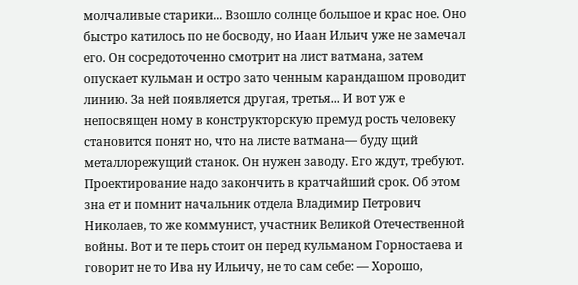молчаливые старики... Взошло солнце большое и крас ное. Оно быстро катилось по не босводу, но Иаан Ильич уже не замечал его. Он сосредоточенно смотрит на лист ватмана, затем опускает кульман и остро зато ченным карандашом проводит линию. За ней появляется другая, третья... И вот уж е непосвящен ному в конструкторскую премуд рость человеку становится понят но, что на листе ватмана— буду щий металлорежущий станок. Он нужен заводу. Его ждут, требуют. Проектирование надо закончить в кратчайший срок. Об этом зна ет и помнит начальник отдела Владимир Петрович Николаев, то же коммунист, участник Великой Отечественной войны. Вот и те перь стоит он перед кульманом Горностаева и говорит не то Ива ну Ильичу, не то сам себе: — Хорошо,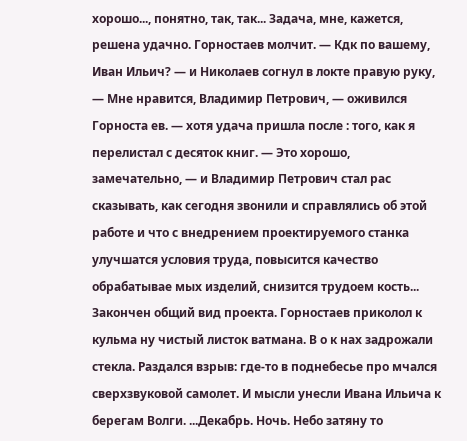хорошо..., понятно, так, так... Задача, мне, кажется, решена удачно. Горностаев молчит. — Кдк по вашему, Иван Ильич? — и Николаев согнул в локте правую руку, — Мне нравится, Владимир Петрович, — оживился Горноста ев. — хотя удача пришла после : того, как я перелистал с десяток книг. — Это хорошо, замечательно, — и Владимир Петрович стал рас сказывать, как сегодня звонили и справлялись об этой работе и что с внедрением проектируемого станка улучшатся условия труда, повысится качество обрабатывае мых изделий, снизится трудоем кость... Закончен общий вид проекта. Горностаев приколол к кульма ну чистый листок ватмана. В о к нах задрожали стекла. Раздался взрыв: где-то в поднебесье про мчался сверхзвуковой самолет. И мысли унесли Ивана Ильича к берегам Волги. ...Декабрь. Ночь. Небо затяну то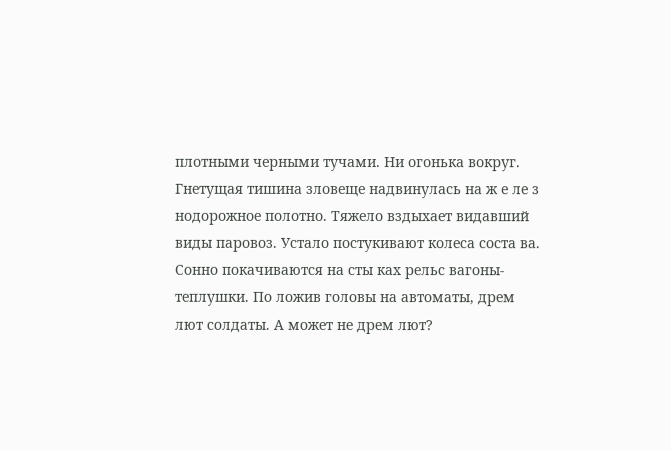плотными черными тучами. Ни огонька вокруг. Гнетущая тишина зловеще надвинулась на ж е ле з нодорожное полотно. Тяжело вздыхает видавший виды паровоз. Устало постукивают колеса соста ва. Сонно покачиваются на сты ках рельс вагоны-теплушки. По ложив головы на автоматы, дрем лют солдаты. А может не дрем лют?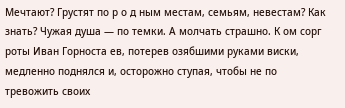Мечтают? Грустят по р о д ным местам, семьям, невестам? Как знать? Чужая душа — по темки. А молчать страшно. К ом сорг роты Иван Горноста ев, потерев озябшими руками виски, медленно поднялся и, осторожно ступая, чтобы не по тревожить своих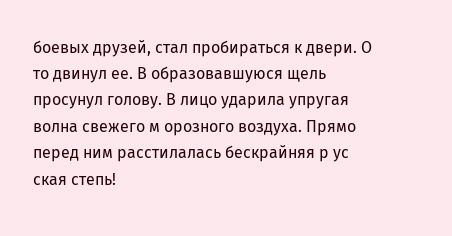боевых друзей, стал пробираться к двери. О то двинул ее. В образовавшуюся щель просунул голову. В лицо ударила упругая волна свежего м орозного воздуха. Прямо перед ним расстилалась бескрайняя р ус ская степь!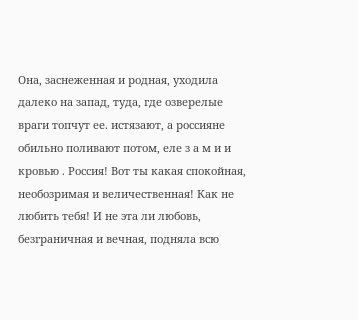Она, заснеженная и родная, уходила далеко на запад, туда, где озверелые враги топчут ее. истязают, а россияне обильно поливают потом, еле з а м и и кровью . Россия! Вот ты какая спокойная, необозримая и величественная! Как не любить тебя! И не эта ли любовь, безграничная и вечная, подняла всю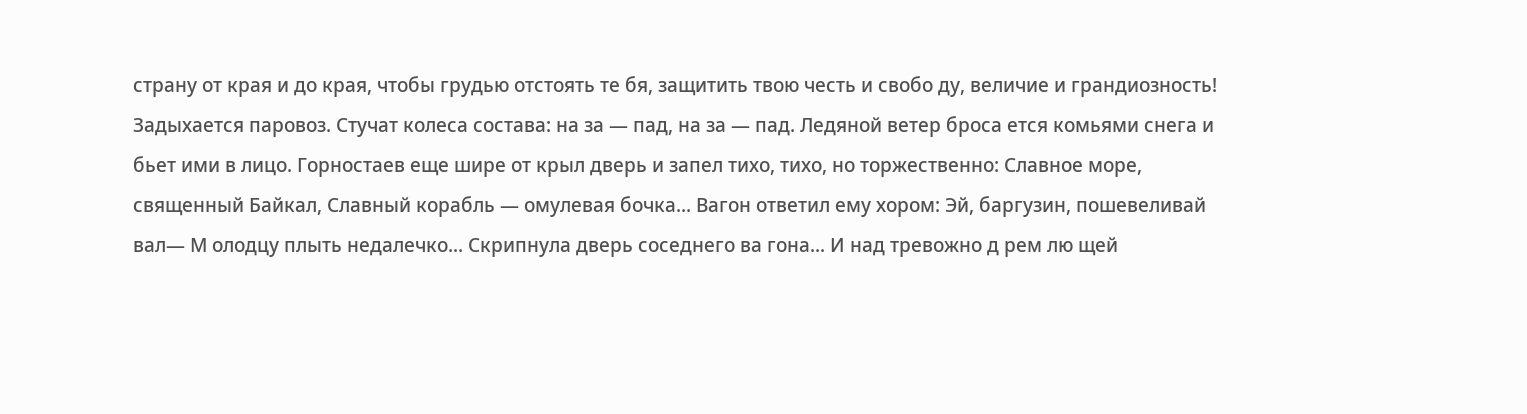страну от края и до края, чтобы грудью отстоять те бя, защитить твою честь и свобо ду, величие и грандиозность! Задыхается паровоз. Стучат колеса состава: на за — пад, на за — пад. Ледяной ветер броса ется комьями снега и бьет ими в лицо. Горностаев еще шире от крыл дверь и запел тихо, тихо, но торжественно: Славное море, священный Байкал, Славный корабль — омулевая бочка... Вагон ответил ему хором: Эй, баргузин, пошевеливай вал— М олодцу плыть недалечко... Скрипнула дверь соседнего ва гона... И над тревожно д рем лю щей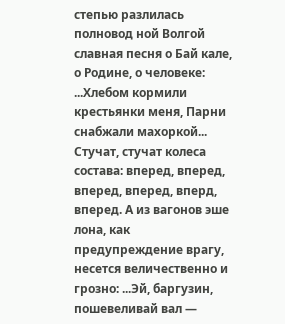степью разлилась полновод ной Волгой славная песня о Бай кале, о Родине, о человеке: ...Хлебом кормили крестьянки меня, Парни снабжали махоркой... Стучат, стучат колеса состава: вперед, вперед, вперед, вперед, вперд, вперед. А из вагонов эше лона, как предупреждение врагу, несется величественно и грозно: ...Эй, баргузин, пошевеливай вал —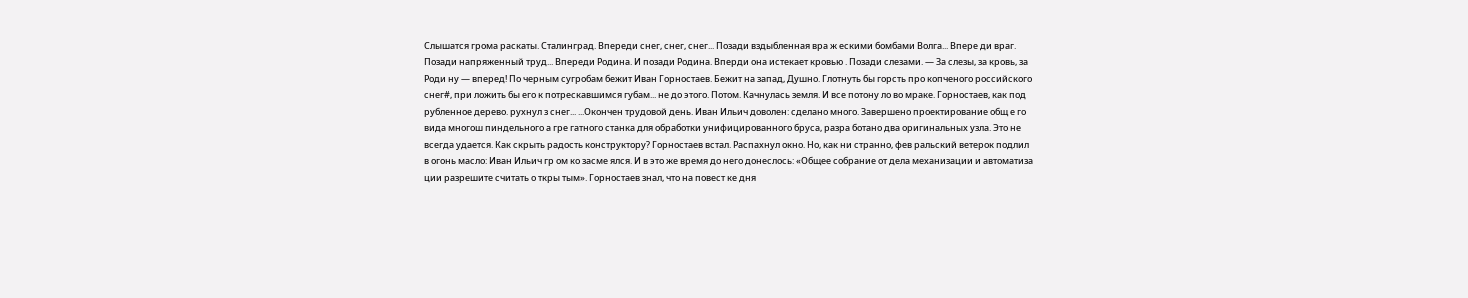Слышатся грома раскаты. Сталинград. Впереди снег, снег, снег... Позади вздыбленная вра ж ескими бомбами Волга... Впере ди враг. Позади напряженный труд... Впереди Родина. И позади Родина. Вперди она истекает кровью . Позади слезами. — За слезы, за кровь, за Роди ну — вперед! По черным сугробам бежит Иван Горностаев. Бежит на запад, Душно. Глотнуть бы горсть про копченого российского снег#, при ложить бы его к потрескавшимся губам... не до этого. Потом. Качнулась земля. И все потону ло во мраке. Горностаев, как под рубленное дерево. рухнул з снег... ...Окончен трудовой день. Иван Ильич доволен: сделано много. Завершено проектирование общ е го вида многош пиндельного а гре гатного станка для обработки унифицированного бруса, разра ботано два оригинальных узла. Это не всегда удается. Как скрыть радость конструктору? Горностаев встал. Распахнул окно. Но, как ни странно, фев ральский ветерок подлил в огонь масло: Иван Ильич гр ом ко засме ялся. И в это же время до него донеслось: «Общее собрание от дела механизации и автоматиза ции разрешите считать о ткры тым». Горностаев знал, что на повест ке дня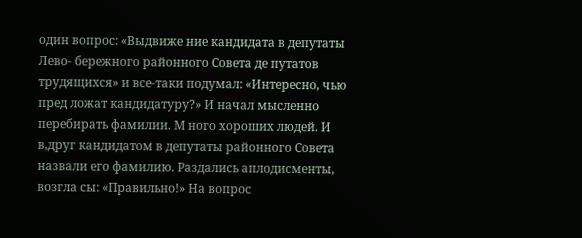один вопрос: «Выдвиже ние кандидата в депутаты Лево- бережного районного Совета де путатов трудящихся» и все-таки подумал: «Интересно, чью пред ложат кандидатуру?» И начал мысленно перебирать фамилии. М ного хороших людей. И в,друг кандидатом в депутаты районного Совета назвали его фамилию. Раздались аплодисменты, возгла сы: «Правильно!» На вопрос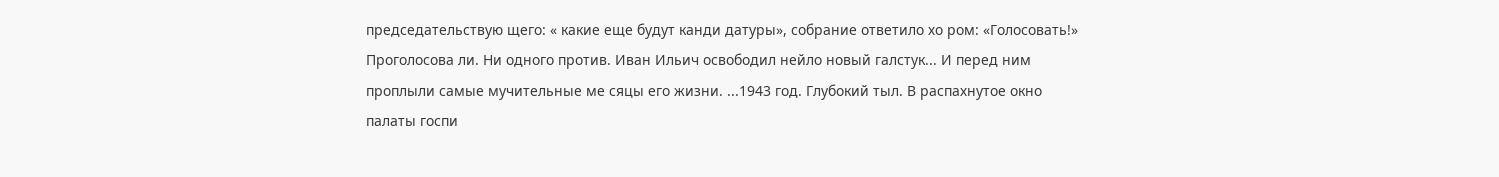председательствую щего: « какие еще будут канди датуры», собрание ответило хо ром: «Голосовать!» Проголосова ли. Ни одного против. Иван Ильич освободил нейло новый галстук... И перед ним проплыли самые мучительные ме сяцы его жизни. ...1943 год. Глубокий тыл. В распахнутое окно палаты госпи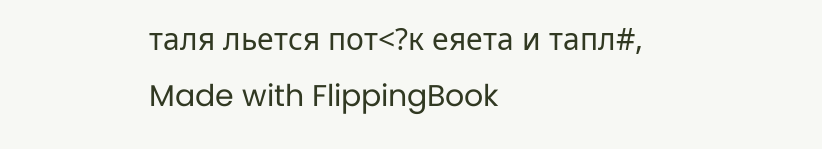таля льется пот<?к еяета и тапл#,
Made with FlippingBook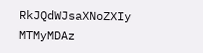RkJQdWJsaXNoZXIy MTMyMDAz